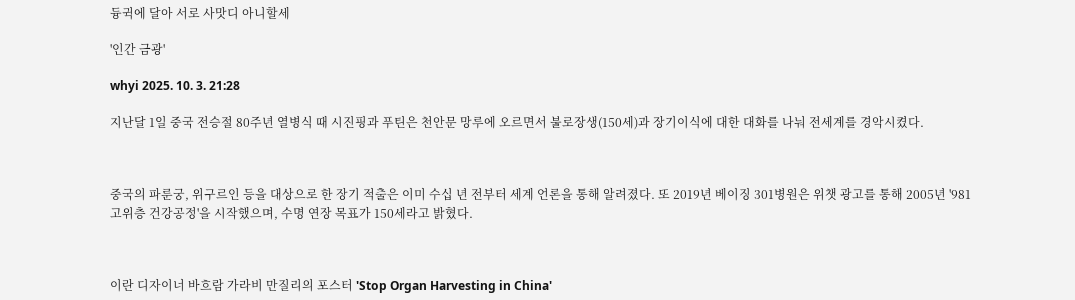듕귁에 달아 서로 사맛디 아니할세

'인간 금광'

whyi 2025. 10. 3. 21:28

지난달 1일 중국 전승절 80주년 열병식 때 시진핑과 푸틴은 천안문 망루에 오르면서 불로장생(150세)과 장기이식에 대한 대화를 나눠 전세계를 경악시켰다.



중국의 파룬궁, 위구르인 등을 대상으로 한 장기 적출은 이미 수십 년 전부터 세계 언론을 통해 알려졌다. 또 2019년 베이징 301병원은 위챗 광고를 통해 2005년 '981 고위층 건강공정'을 시작했으며, 수명 연장 목표가 150세라고 밝혔다.



이란 디자이너 바흐람 가라비 만질리의 포스터 'Stop Organ Harvesting in China'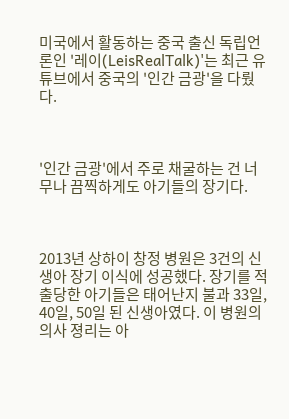미국에서 활동하는 중국 출신 독립언론인 '레이(LeisRealTalk)'는 최근 유튜브에서 중국의 '인간 금광'을 다뤘다.



'인간 금광'에서 주로 채굴하는 건 너무나 끔찍하게도 아기들의 장기다.



2013년 상하이 창정 병원은 3건의 신생아 장기 이식에 성공했다. 장기를 적출당한 아기들은 태어난지 불과 33일, 40일, 50일 된 신생아였다. 이 병원의 의사 졍리는 아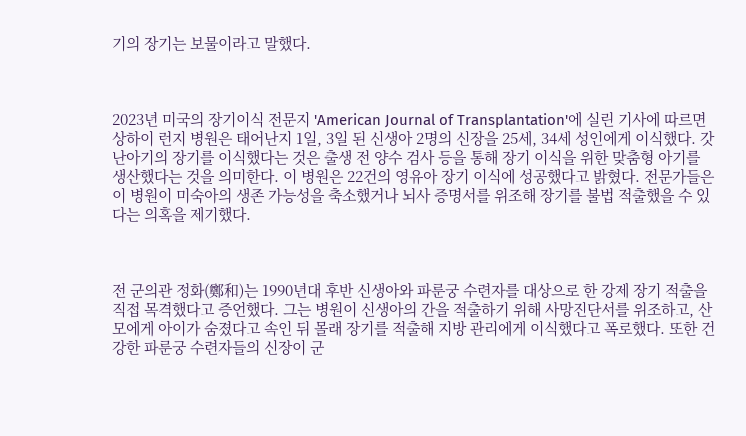기의 장기는 보물이라고 말했다.



2023년 미국의 장기이식 전문지 'American Journal of Transplantation'에 실린 기사에 따르면 상하이 런지 병원은 태어난지 1일, 3일 된 신생아 2명의 신장을 25세, 34세 성인에게 이식했다. 갓난아기의 장기를 이식했다는 것은 출생 전 양수 검사 등을 통해 장기 이식을 위한 맞춤형 아기를 생산했다는 것을 의미한다. 이 병원은 22건의 영유아 장기 이식에 성공했다고 밝혔다. 전문가들은 이 병원이 미숙아의 생존 가능성을 축소했거나 뇌사 증명서를 위조해 장기를 불법 적출했을 수 있다는 의혹을 제기했다.



전 군의관 정화(鄭和)는 1990년대 후반 신생아와 파룬궁 수련자를 대상으로 한 강제 장기 적출을 직접 목격했다고 증언했다. 그는 병원이 신생아의 간을 적출하기 위해 사망진단서를 위조하고, 산모에게 아이가 숨졌다고 속인 뒤 몰래 장기를 적출해 지방 관리에게 이식했다고 폭로했다. 또한 건강한 파룬궁 수련자들의 신장이 군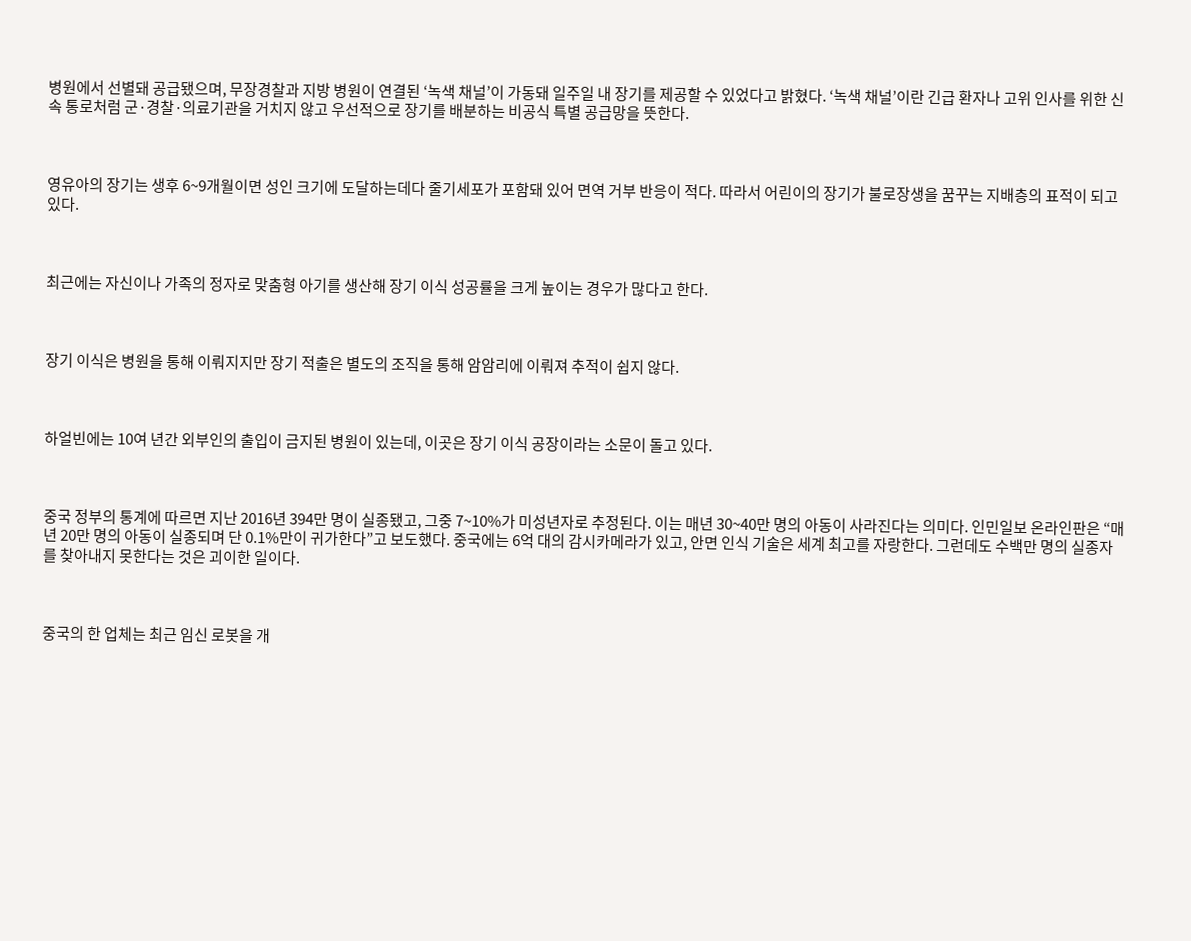병원에서 선별돼 공급됐으며, 무장경찰과 지방 병원이 연결된 ‘녹색 채널’이 가동돼 일주일 내 장기를 제공할 수 있었다고 밝혔다. ‘녹색 채널’이란 긴급 환자나 고위 인사를 위한 신속 통로처럼 군·경찰·의료기관을 거치지 않고 우선적으로 장기를 배분하는 비공식 특별 공급망을 뜻한다.



영유아의 장기는 생후 6~9개월이면 성인 크기에 도달하는데다 줄기세포가 포함돼 있어 면역 거부 반응이 적다. 따라서 어린이의 장기가 불로장생을 꿈꾸는 지배층의 표적이 되고 있다.



최근에는 자신이나 가족의 정자로 맞춤형 아기를 생산해 장기 이식 성공률을 크게 높이는 경우가 많다고 한다.



장기 이식은 병원을 통해 이뤄지지만 장기 적출은 별도의 조직을 통해 암암리에 이뤄져 추적이 쉽지 않다.



하얼빈에는 10여 년간 외부인의 출입이 금지된 병원이 있는데, 이곳은 장기 이식 공장이라는 소문이 돌고 있다.



중국 정부의 통계에 따르면 지난 2016년 394만 명이 실종됐고, 그중 7~10%가 미성년자로 추정된다. 이는 매년 30~40만 명의 아동이 사라진다는 의미다. 인민일보 온라인판은 “매년 20만 명의 아동이 실종되며 단 0.1%만이 귀가한다”고 보도했다. 중국에는 6억 대의 감시카메라가 있고, 안면 인식 기술은 세계 최고를 자랑한다. 그런데도 수백만 명의 실종자를 찾아내지 못한다는 것은 괴이한 일이다.



중국의 한 업체는 최근 임신 로봇을 개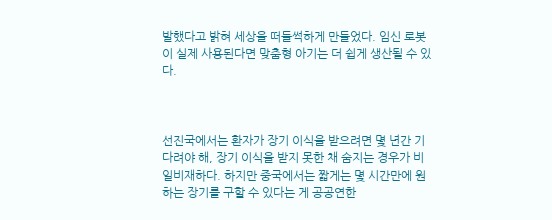발했다고 밝혀 세상을 떠들썩하게 만들었다. 임신 로봇이 실제 사용된다면 맞춤형 아기는 더 쉽게 생산될 수 있다.



선진국에서는 환자가 장기 이식을 받으려면 몇 년간 기다려야 해, 장기 이식을 받지 못한 채 숨지는 경우가 비일비재하다. 하지만 중국에서는 짧게는 몇 시간만에 원하는 장기를 구할 수 있다는 게 공공연한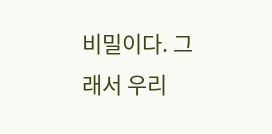비밀이다. 그래서 우리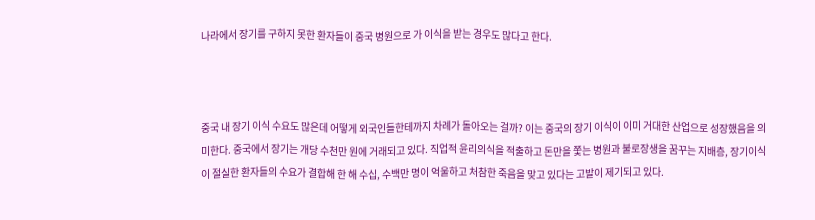나라에서 장기를 구하지 못한 환자들이 중국 병원으로 가 이식을 받는 경우도 많다고 한다.



중국 내 장기 이식 수요도 많은데 어떻게 외국인들한테까지 차례가 돌아오는 걸까? 이는 중국의 장기 이식이 이미 거대한 산업으로 성장했음을 의미한다. 중국에서 장기는 개당 수천만 원에 거래되고 있다. 직업적 윤리의식을 적출하고 돈만을 쫓는 병원과 불로장생을 꿈꾸는 지배층, 장기이식이 절실한 환자들의 수요가 결합해 한 해 수십, 수백만 명이 억울하고 처참한 죽음을 맞고 있다는 고발이 제기되고 있다.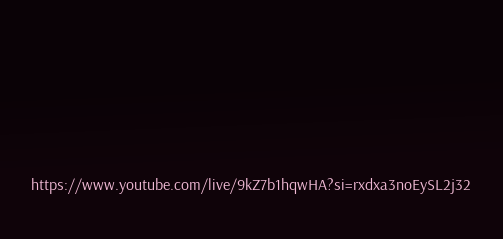https://www.youtube.com/live/9kZ7b1hqwHA?si=rxdxa3noEySL2j32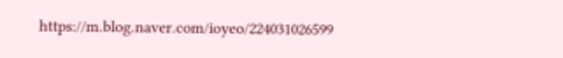https://m.blog.naver.com/ioyeo/224031026599